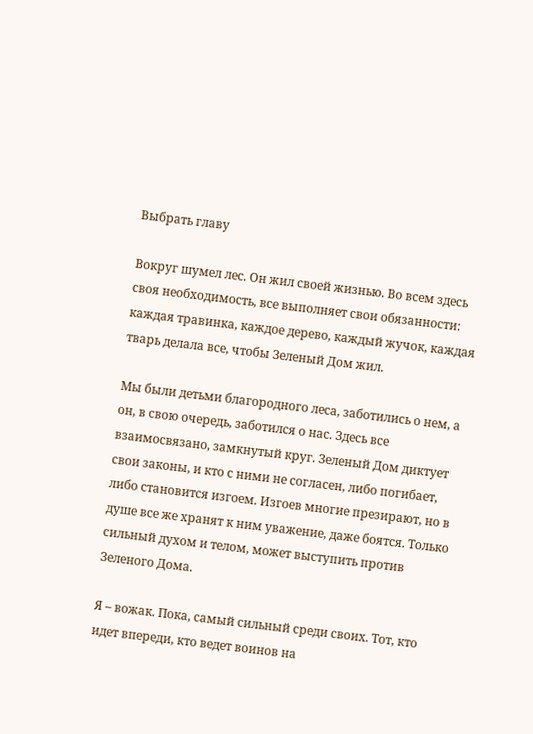Выбрать главу

Вокруг шумел лес. Он жил своей жизнью. Во всем здесь своя необходимость, все выполняет свои обязанности: каждая травинка, каждое дерево, каждый жучок, каждая тварь делала все, чтобы Зеленый Дом жил.

Мы были детьми благородного леса, заботились о нем, а он, в свою очередь, заботился о нас. Здесь все взаимосвязано, замкнутый круг. Зеленый Дом диктует свои законы, и кто с ними не согласен, либо погибает, либо становится изгоем. Изгоев многие презирают, но в душе все же хранят к ним уважение, даже боятся. Только сильный духом и телом, может выступить против Зеленого Дома.

Я – вожак. Пока, самый сильный среди своих. Тот, кто идет впереди, кто ведет воинов на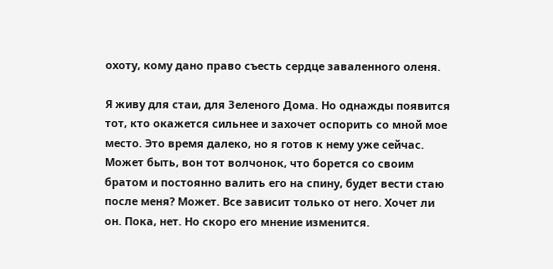охоту, кому дано право съесть сердце заваленного оленя.

Я живу для стаи, для Зеленого Дома. Но однажды появится тот, кто окажется сильнее и захочет оспорить со мной мое место. Это время далеко, но я готов к нему уже сейчас. Может быть, вон тот волчонок, что борется со своим братом и постоянно валить его на спину, будет вести стаю после меня? Может. Все зависит только от него. Хочет ли он. Пока, нет. Но скоро его мнение изменится.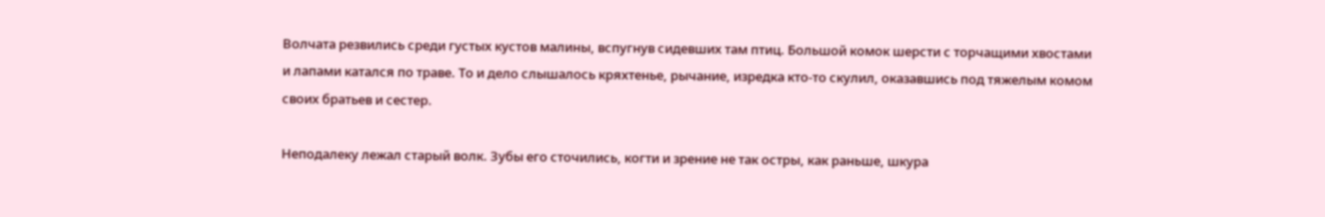Волчата резвились среди густых кустов малины, вспугнув сидевших там птиц. Большой комок шерсти с торчащими хвостами и лапами катался по траве. То и дело слышалось кряхтенье, рычание, изредка кто-то скулил, оказавшись под тяжелым комом своих братьев и сестер.

Неподалеку лежал старый волк. Зубы его сточились, когти и зрение не так остры, как раньше, шкура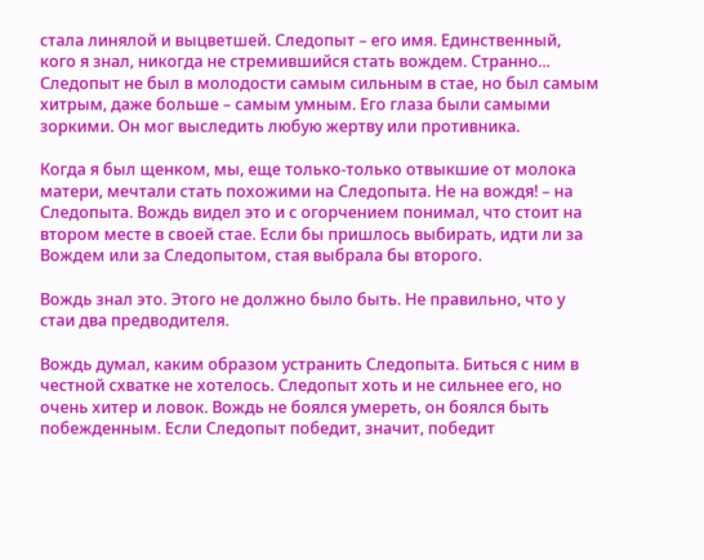стала линялой и выцветшей. Следопыт – его имя. Единственный, кого я знал, никогда не стремившийся стать вождем. Странно... Следопыт не был в молодости самым сильным в стае, но был самым хитрым, даже больше – самым умным. Его глаза были самыми зоркими. Он мог выследить любую жертву или противника.

Когда я был щенком, мы, еще только-только отвыкшие от молока матери, мечтали стать похожими на Следопыта. Не на вождя! – на Следопыта. Вождь видел это и с огорчением понимал, что стоит на втором месте в своей стае. Если бы пришлось выбирать, идти ли за Вождем или за Следопытом, стая выбрала бы второго.

Вождь знал это. Этого не должно было быть. Не правильно, что у стаи два предводителя.

Вождь думал, каким образом устранить Следопыта. Биться с ним в честной схватке не хотелось. Следопыт хоть и не сильнее его, но очень хитер и ловок. Вождь не боялся умереть, он боялся быть побежденным. Если Следопыт победит, значит, победит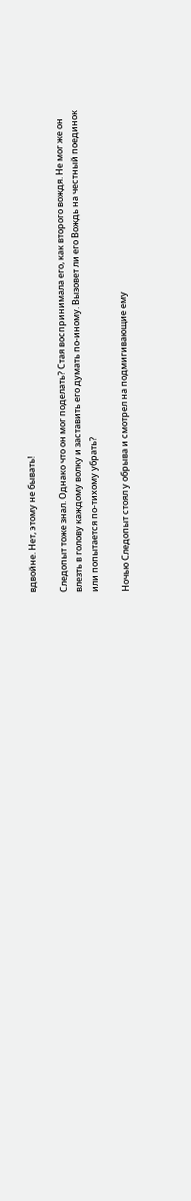вдвойне. Нет, этому не бывать!

Следопыт тоже знал. Однако что он мог поделать? Стая воспринимала его, как второго вождя. Не мог же он влезть в голову каждому волку и заставить его думать по-иному. Вызовет ли его Вождь на честный поединок или попытается по-тихому убрать?

Ночью Следопыт стоял у обрыва и смотрел на подмигивающие ему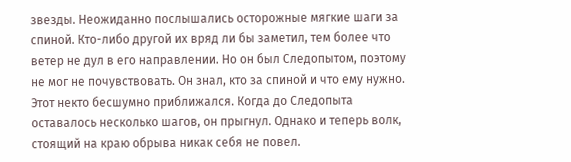звезды. Неожиданно послышались осторожные мягкие шаги за спиной. Кто-либо другой их вряд ли бы заметил, тем более что ветер не дул в его направлении. Но он был Следопытом, поэтому не мог не почувствовать. Он знал, кто за спиной и что ему нужно. Этот некто бесшумно приближался. Когда до Следопыта оставалось несколько шагов, он прыгнул. Однако и теперь волк, стоящий на краю обрыва никак себя не повел.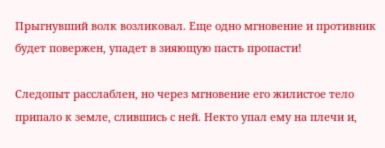Прыгнувший волк возликовал. Еще одно мгновение и противник будет повержен, упадет в зияющую пасть пропасти!

Следопыт расслаблен, но через мгновение его жилистое тело припало к земле, слившись с ней. Некто упал ему на плечи и,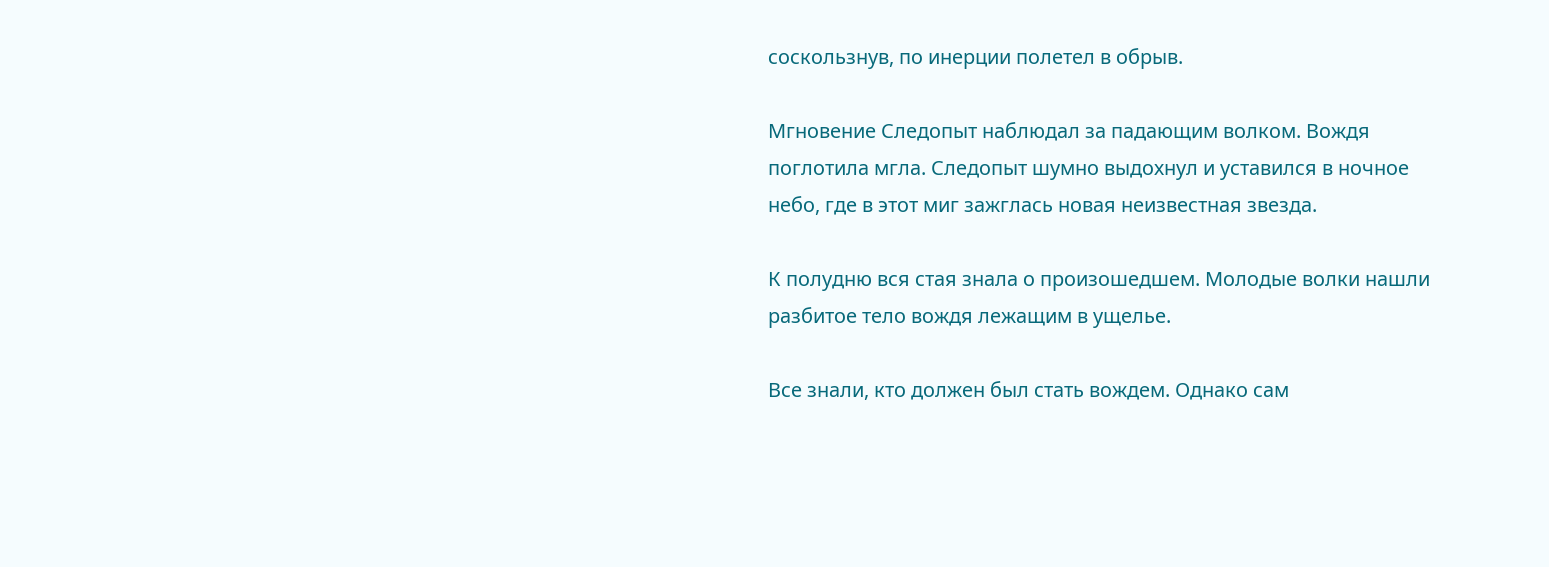соскользнув, по инерции полетел в обрыв.

Мгновение Следопыт наблюдал за падающим волком. Вождя поглотила мгла. Следопыт шумно выдохнул и уставился в ночное небо, где в этот миг зажглась новая неизвестная звезда.

К полудню вся стая знала о произошедшем. Молодые волки нашли разбитое тело вождя лежащим в ущелье.

Все знали, кто должен был стать вождем. Однако сам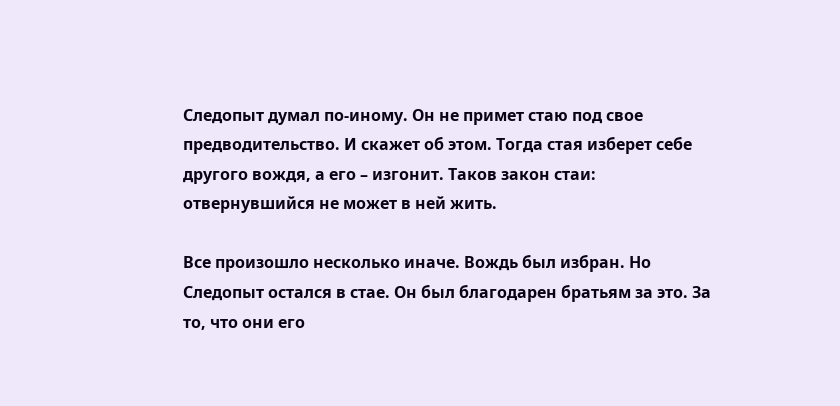Следопыт думал по-иному. Он не примет стаю под свое предводительство. И скажет об этом. Тогда стая изберет себе другого вождя, а его – изгонит. Таков закон стаи: отвернувшийся не может в ней жить.

Все произошло несколько иначе. Вождь был избран. Но Следопыт остался в стае. Он был благодарен братьям за это. За то, что они его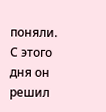поняли. С этого дня он решил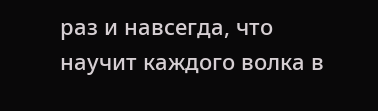раз и навсегда, что научит каждого волка в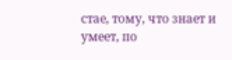стае, тому, что знает и умеет, по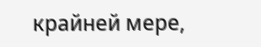крайней мере,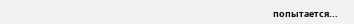попытается...